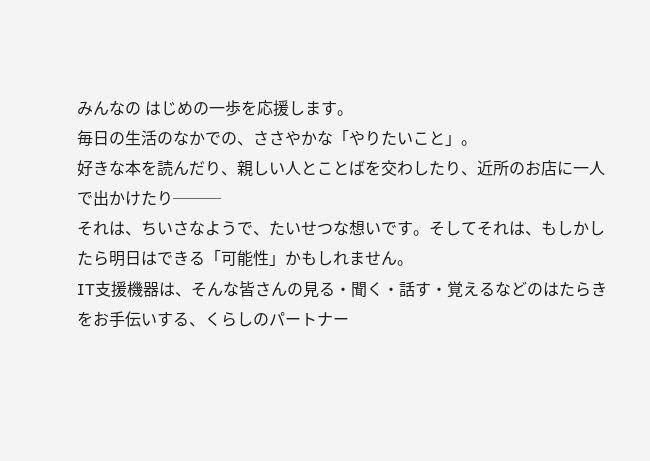みんなの はじめの一歩を応援します。
毎日の生活のなかでの、ささやかな「やりたいこと」。
好きな本を読んだり、親しい人とことばを交わしたり、近所のお店に一人で出かけたり───
それは、ちいさなようで、たいせつな想いです。そしてそれは、もしかしたら明日はできる「可能性」かもしれません。
IT支援機器は、そんな皆さんの見る・聞く・話す・覚えるなどのはたらきをお手伝いする、くらしのパートナー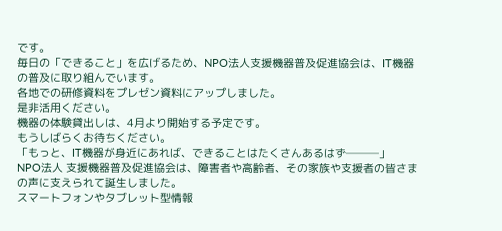です。
毎日の「できること」を広げるため、NPO法人支援機器普及促進協会は、IT機器の普及に取り組んでいます。
各地での研修資料をプレゼン資料にアップしました。
是非活用ください。
機器の体験貸出しは、4月より開始する予定です。
もうしばらくお待ちください。
「もっと、IT機器が身近にあれば、できることはたくさんあるはず───」
NPO法人 支援機器普及促進協会は、障害者や高齢者、その家族や支援者の皆さまの声に支えられて誕生しました。
スマートフォンやタブレット型情報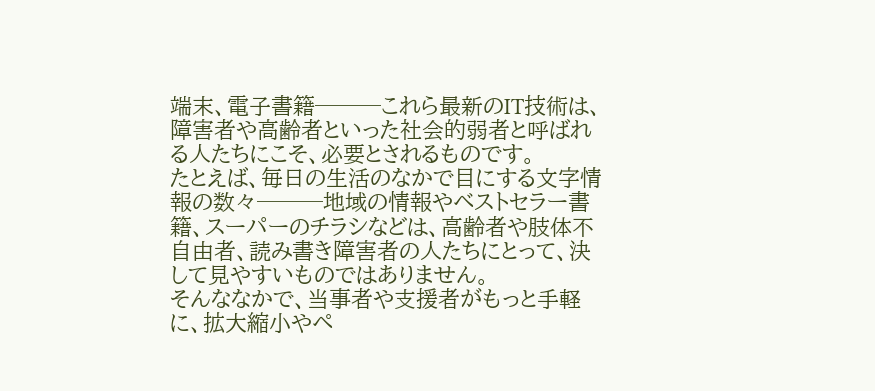端末、電子書籍───これら最新のIT技術は、障害者や高齢者といった社会的弱者と呼ばれる人たちにこそ、必要とされるものです。
たとえば、毎日の生活のなかで目にする文字情報の数々───地域の情報やベストセラー書籍、スーパーのチラシなどは、高齢者や肢体不自由者、読み書き障害者の人たちにとって、決して見やすいものではありません。
そんななかで、当事者や支援者がもっと手軽に、拡大縮小やペ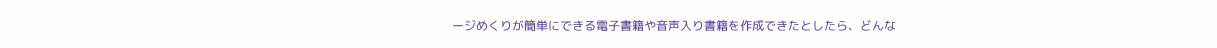ージめくりが簡単にできる電子書籍や音声入り書籍を作成できたとしたら、どんな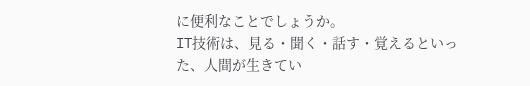に便利なことでしょうか。
IT技術は、見る・聞く・話す・覚えるといった、人間が生きてい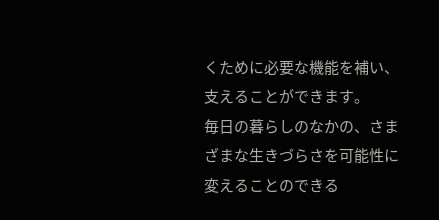くために必要な機能を補い、支えることができます。
毎日の暮らしのなかの、さまざまな生きづらさを可能性に変えることのできる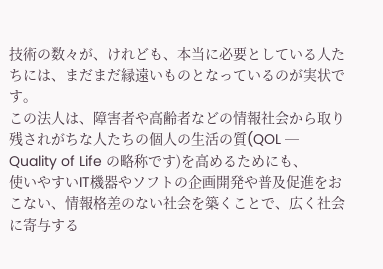技術の数々が、けれども、本当に必要としている人たちには、まだまだ縁遠いものとなっているのが実状です。
この法人は、障害者や高齢者などの情報社会から取り残されがちな人たちの個人の生活の質(QOL ─ Quality of Life の略称です)を高めるためにも、
使いやすいIT機器やソフトの企画開発や普及促進をおこない、情報格差のない社会を築くことで、広く社会に寄与する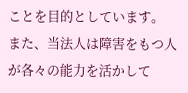ことを目的としています。
また、当法人は障害をもつ人が各々の能力を活かして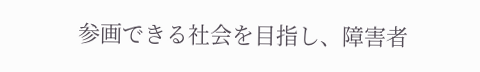参画できる社会を目指し、障害者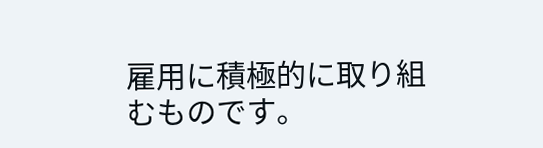雇用に積極的に取り組むものです。